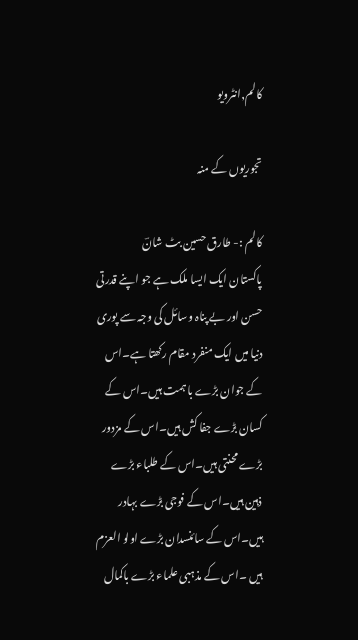کالم,انٹرویو

تجوریوں کے منہ

کالم :- طارق حسین بٹ شانؔ
پاکستان ایک ایسا ملک ہے جو اپنے قدرتی حسن اور بے پناہ وسائل کی وجہ سے پوری دنیا میں ایک منفرد مقام رکھتا ہے۔اس کے جوان بڑے با ہمت ہیں۔اس کے کسان بڑے جفا کش ہیں۔اس کے مزدور بڑے محنتی ہیں۔اس کے طلباء بڑے ذہین ہیں۔اس کے فوجی بڑے بہادر ہیں۔اس کے سائنسدان بڑے اولو العزم ہیں ۔اس کے مذہبی علماء بڑے باکمال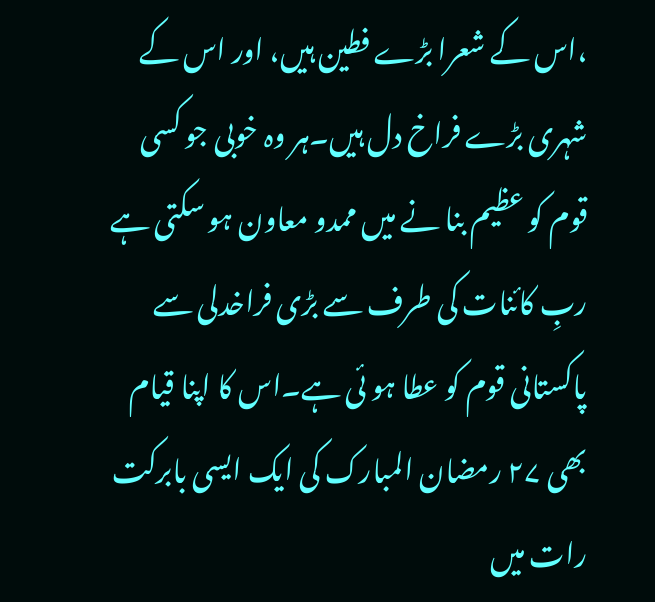،اس کے شعرا بڑے فطین ہیں، اور اس کے شہری بڑے فراخ دل ہیں۔ہر وہ خوبی جو کسی قوم کو عظیم بنا نے میں ممدو معاون ہو سکتی ہے ربِ کائنات کی طرف سے بڑی فراخدلی سے پاکستانی قوم کو عطا ہو ئی ہے۔اس کا اپنا قیام بھی ۲۷ رمضان المبارک کی ایک ایسی بابرکت رات میں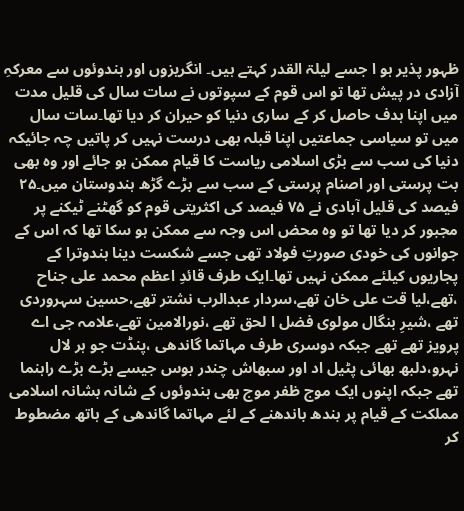ظہور پذیر ہو ا جسے لیلۃ القدر کہتے ہیں۔ انگریزوں اور ہندوئوں سے معرکہِ آزادی در پیش تھا تو اس قوم کے سپوتوں نے سات سال کی قلیل مدت میں اپنا ہدف حاصل کر کے ساری دنیا کو حیران کر دیا تھا۔سات سال میں تو سیاسی جماعتیں اپنا قبلہ بھی درست نہیں کر پاتیں چہ جائیکہ دنیا کی سب سے بڑی اسلامی ریاست کا قیام ممکن ہو جائے اور وہ بھی بت پرستی اور اصنام پرستی کے سب سے بڑے گڑھ ہندوستان میں۔۲۵ فیصد کی قلیل آبادی نے ۷۵ فیصد کی اکثریتی قوم کو گھٹنے ٹیکنے پر مجبور کر دیا تھا تو وہ محض اس وجہ سے ممکن ہو سکا تھا کہ اس کے جوانوں کی خودی صورتِ فولاد تھی جسے شکست دینا ہندوترا کے پجاریوں کیلئے ممکن نہیں تھا۔ایک طرف قائدِ اعظم محمد علی جناح ،تھے،لیا قت علی خان تھے،سردار عبدالرب نشتر تھے،حسین سہروردی تھے ،شیرِ بنگال مولوی فضل ا لحق تھے ،نورالامین تھے،علامہ جی اے پرویز تھے تھے جبکہ دوسری طرف مہاتما گاندھی ،پنڈت جو ہر لال نہرو،دلبھ بھائی پٹیل اد اور سبھاش چندر بوس جیسے بڑے بڑے راہنما تھے جبکہ اپنوں ایک موج ظفر موج بھی ہندوئوں کے شانہ بشانہ اسلامی مملکت کے قیام پر بندھ باندھنے کے لئے مہاتما گاندھی کے ہاتھ مضطوط کر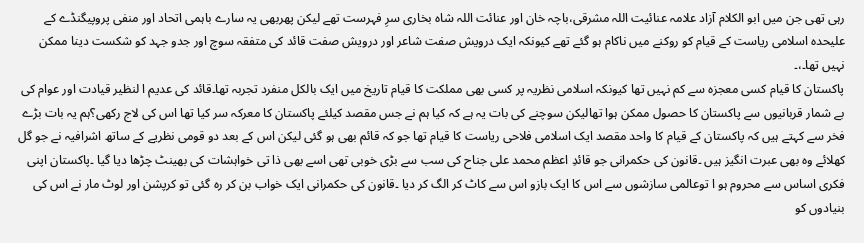رہی تھی جن میں ابو الکلام آزاد علامہ عنائیت اللہ مشرقی،باچہ خان اور عنائت اللہ شاہ بخاری سرِ فہرست تھے لیکن پھربھی یہ سارے باہمی اتحاد اور منفی پروپیگنڈے کے علیحدہ اسلامی ریاست کے قیام کو روکنے میں ناکام ہو گئے تھے کیونکہ ایک درویش صفت شاعر اور درویش صفت قائد کی متفقہ سوچ اور جدو جہد کو شکست دینا ممکن نہیں تھا۔،۔
پاکستان کا قیام کسی معجزہ سے کم نہیں تھا کیونکہ اسلامی نظریہ پر کسی بھی مملکت کا قیام تاریخ میں ایک بالکل منفرد تجربہ تھا۔قائد کی عدیم ا لنظیر قیادت اور عوام کی بے شمار قربانیوں سے پاکستان کا حصول ممکن ہوا تھالیکن سوچنے کی بات یہ ہے کہ کیا ہم نے جس مقصد کیلئے پاکستان کا معرکہ سر کیا تھا اس کی لاج رکھی؟ہم یہ بات بڑے فخر سے کہتے ہیں کہ پاکستان کے قیام کا واحد مقصد ایک اسلامی فلاحی ریاست کا قیام تھا جو کہ قائم بھی ہو گئی لیکن اس کے بعد دو قومی نظریے کے ساتھ اشرافیہ نے جو گل کھلائے وہ بھی عبرت انگیز ہیں ۔قانون کی حکمرانی جو قائدِ اعظم محمد علی جناح کی سب سے بڑی خوبی تھی اسے بھی ذا تی خواہشات کی بھینٹ چڑھا دیا گیا ۔پاکستان اپنی فکری اساس سے محروم ہو ا توعالمی سازشوں سے اس کا ایک بازو اس سے کاٹ کر الگ کر دیا ۔قانون کی حکمرانی ایک خواب بن کر رہ گئی تو کرپشن اور لوٹ مار نے اس کی بنیادوں کو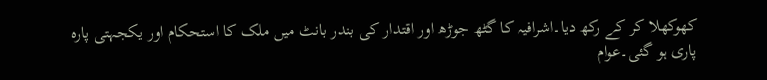کھوکھلا کر کے رکھ دیا۔اشرافیہ کا گٹھ جوڑھ اور اقتدار کی بندر بانٹ میں ملک کا استحکام اور یکجہتی پارہ پاری ہو گئی۔عوام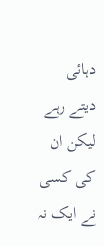دہائی دیتے رہے لیکن ان کی کسی نے ایک نہ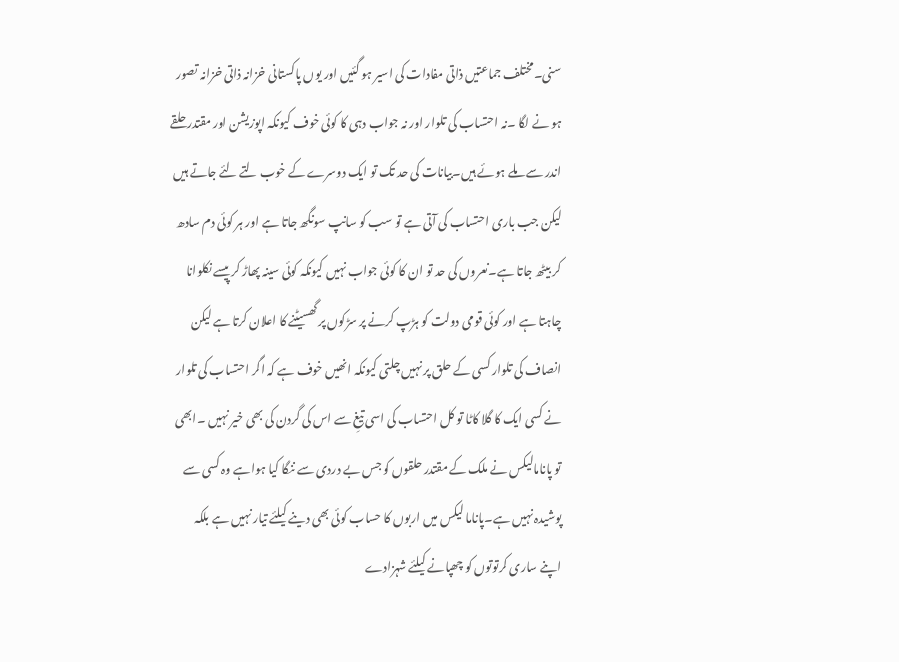سنی۔مختلف جماعتیں ذاتی مفادات کی اسیر ہو گئیں اور یوں پاکستانی خزانہ ذاتی خزانہ تصور ہو نے لگا ۔نہ احتساب کی تلوار اور نہ جواب دہی کا کوئی خوف کیونکہ اپوزیشن اور مقتدر حلقے اندر سے ملے ہوئے ہیں۔بیانات کی حد تک تو ایک دوسرے کے خوب لتے لئے جاتے ہیں لیکن جب باری احتساب کی آتی ہے تو سب کو سانپ سونگھ جاتا ہے اور ہر کوئی دم سادھ کر بیٹھ جاتا ہے۔نعروں کی حد تو ان کا کوئی جواب نہیں کیونکہ کوئی سینہ پھاڑ کر پیسے نکلوانا چاہتا ہے اور کوئی قومی دولت کو ہڑپ کرنے پر سڑکوں پر گھسیٹنے کا اعلان کرتا ہے لیکن انصاف کی تلوار کسی کے حلق پر نہیں چلتی کیونکہ انھیں خوف ہے کہ اگر احتساب کی تلوار نے کسی ایک کا گلا کاٹا تو کل احتساب کی اسی تیغِ سے اس کی گردن کی بھی خیر نہیں ۔ابھی تو پانامالیکس نے ملک کے مقتدر حلقوں کو جس بے دردی سے ننگا کیا ہواہے وہ کسی سے پوشیدہ نہیں ہے۔پاناما لیکس میں اربوں کا حساب کوئی بھی دینے کیلئے تیار نہیں ہے بلکہ اپنے ساری کرتوتوں کو چھپانے کیلئے شہزادے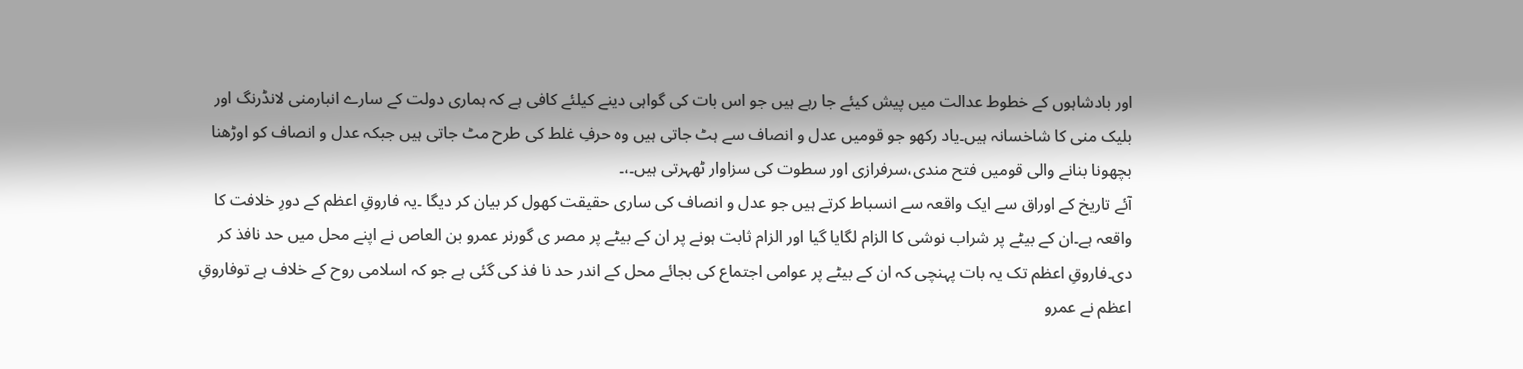اور بادشاہوں کے خطوط عدالت میں پیش کیئے جا رہے ہیں جو اس بات کی گواہی دینے کیلئے کافی ہے کہ ہماری دولت کے سارے انبارمنی لانڈرنگ اور بلیک منی کا شاخسانہ ہیں۔یاد رکھو جو قومیں عدل و انصاف سے ہٹ جاتی ہیں وہ حرفِ غلط کی طرح مٹ جاتی ہیں جبکہ عدل و انصاف کو اوڑھنا بچھونا بنانے والی قومیں فتح مندی،سرفرازی اور سطوت کی سزاوار ٹھہرتی ہیں۔،۔
آئے تاریخ کے اوراق سے ایک واقعہ سے انسباط کرتے ہیں جو عدل و انصاف کی ساری حقیقت کھول کر بیان کر دیگا ۔یہ فاروقِ اعظم کے دورِ خلافت کا واقعہ ہے۔ان کے بیٹے پر شراب نوشی کا الزام لگایا گیا اور الزام ثابت ہونے پر ان کے بیٹے پر مصر ی گورنر عمرو بن العاص نے اپنے محل میں حد نافذ کر دی۔فاروقِ اعظم تک یہ بات پہنچی کہ ان کے بیٹے پر عوامی اجتماع کی بجائے محل کے اندر حد نا فذ کی گئی ہے جو کہ اسلامی روح کے خلاف ہے توفاروقِ اعظم نے عمرو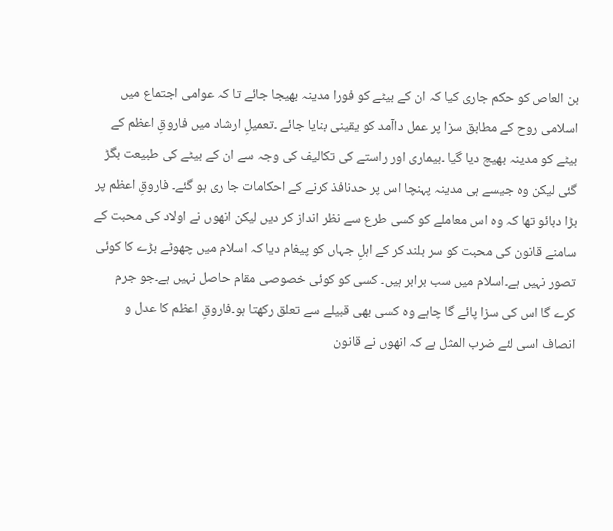بن العاص کو حکم جاری کیا کہ ان کے بیٹے کو فورا مدینہ بھیجا جائے تا کہ عوامی اجتماع میں اسلامی روح کے مطابق سزا پر عمل داآمد کو یقینی بنایا جائے ۔تعمیلِ ارشاد میں فاروقِ اعظم کے بیٹے کو مدینہ بھیج دیا گیا ۔بیماری اور راستے کی تکالیف کی وجہ سے ان کے بیٹے کی طبیعت بگڑ گئی لیکن وہ جیسے ہی مدینہ پہنچا اس پر حدنافذ کرنے کے احکامات جا ری ہو گئے۔ فاروقِ اعظم پر بڑا دبائو تھا کہ وہ اس معاملے کو کسی طرع سے نظر انداز کر دیں لیکن انھوں نے اولاد کی محبت کے سامنے قانون کی محبت کو سر بلند کر کے اہلِ جہاں کو پیغام دیا کہ اسلام میں چھوٹے بڑے کا کوئی تصور نہیں ہے۔اسلام میں سب برابر ہیں۔ کسی کو کوئی خصوصی مقام حاصل نہیں ہے۔جو جرم کرے گا اس کی سزا پائے گا چاہے وہ کسی بھی قبیلے سے تعلق رکھتا ہو۔فاروقِ اعظم کا عدل و انصاف اسی لئے ضرب المثل ہے کہ انھوں نے قانون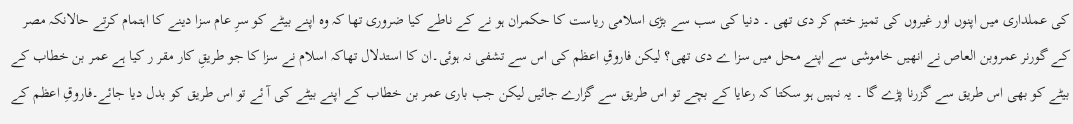کی عملداری میں اپنوں اور غیروں کی تمیز ختم کر دی تھی ۔ دنیا کی سب سے بڑی اسلامی ریاست کا حکمران ہو نے کے ناطے کیا ضروری تھا کہ وہ اپنے بیٹے کو سرِ عام سزا دینے کا اہتمام کرتے حالانکہ مصر کے گورنر عمروبن العاص نے انھیں خاموشی سے اپنے محل میں سزا ے دی تھی؟ لیکن فاروقِ اعظم کی اس سے تشفی نہ ہوئی۔ان کا استدلال تھاکہ اسلام نے سزا کا جو طریقِ کار مقر ر کیا ہے عمر بن خطاب کے بیٹے کو بھی اس طریق سے گزرنا پڑے گا ۔ یہ نہیں ہو سکتا کہ رعایا کے بچے تو اس طریق سے گزارے جائیں لیکن جب باری عمر بن خطاب کے اپنے بیٹے کی آ ئے تو اس طریق کو بدل دیا جائے۔فاروقِ اعظم کے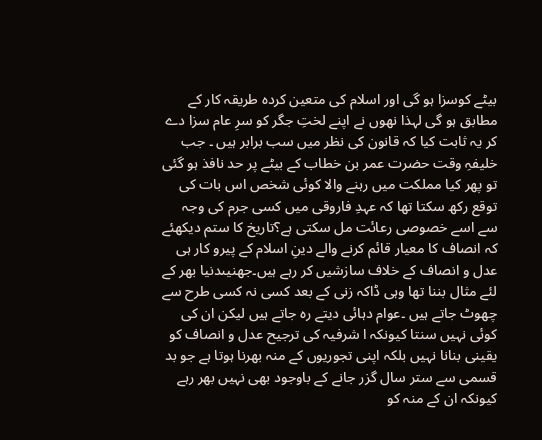بیٹے کوسزا ہو گی اور اسلام کی متعین کردہ طریقہ کار کے مطابق ہو گی لہذا نھوں نے اپنے لختِ جگر کو سرِ عام سزا دے کر یہ ثابت کیا کہ قانون کی نظر میں سب برابر ہیں ۔ جب خلیفہِ وقت حضرت عمر بن خطاب کے بیٹے پر حد نافذ ہو گئی تو پھر کیا مملکت میں رہنے والا کوئی شخص اس بات کی توقع رکھ سکتا تھا کہ عہدِ فاروقی میں کسی جرم کی وجہ سے اسے خصوصی رعائت مل سکتی ہے؟تاریخ کا ستم دیکھئے کہ انصاف کا معیار قائم کرنے والے دینِ اسلام کے پیرو کار ہی عدل و انصاف کے خلاف سازشیں کر رہے ہیں۔جھنیںدنیا بھر کے لئے مثال بننا تھا وہی ڈاکہ زنی کے بعد کسی نہ کسی طرح سے چھوٹ جاتے ہیں ۔عوام دہائی دیتے رہ جاتے ہیں لیکن ان کی کوئی نہیں سنتا کیونکہ ا شرفیہ کی ترجیح عدل و انصاف کو یقینی بنانا نہیں بلکہ اپنی تجوریوں کے منہ بھرنا ہوتا ہے جو بد قسمی سے ستر سال گزر جانے کے باوجود بھی نہیں بھر رہے کیونکہ ان کے منہ کو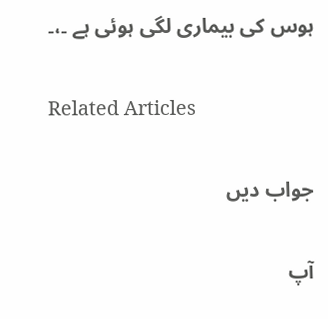ہوس کی بیماری لگی ہوئی ہے ۔،۔

Related Articles

جواب دیں

آپ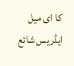کا ای میل ایڈریس شائع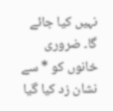نہیں کیا جائے گا۔ ضروری خانوں کو * سے نشان زد کیا گیا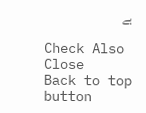ہے

Check Also
Close
Back to top button